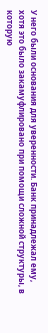У него были основания для уверенности. Банк принадлежал ему, хотя это было закамуфлировано при помощи сложной структуры, в которую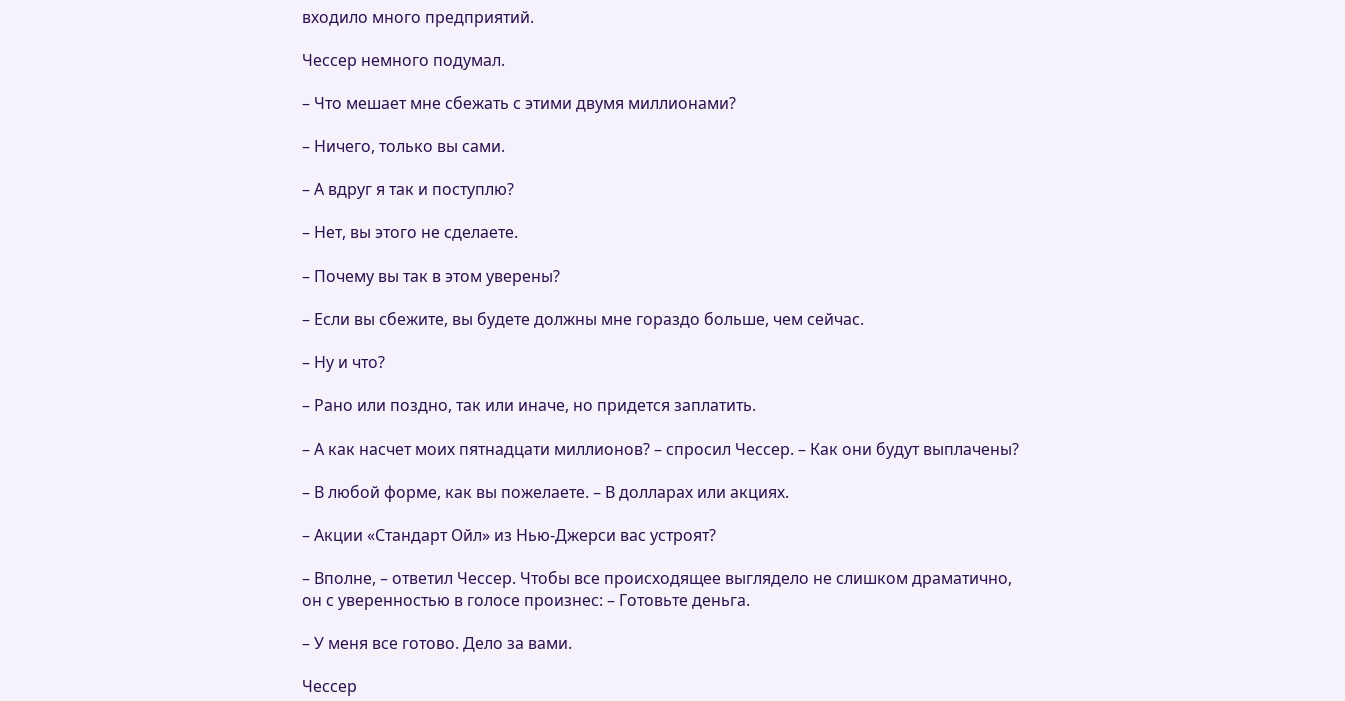входило много предприятий.

Чессер немного подумал.

– Что мешает мне сбежать с этими двумя миллионами?

– Ничего, только вы сами.

– А вдруг я так и поступлю?

– Нет, вы этого не сделаете.

– Почему вы так в этом уверены?

– Если вы сбежите, вы будете должны мне гораздо больше, чем сейчас.

– Ну и что?

– Рано или поздно, так или иначе, но придется заплатить.

– А как насчет моих пятнадцати миллионов? – спросил Чессер. – Как они будут выплачены?

– В любой форме, как вы пожелаете. – В долларах или акциях.

– Акции «Стандарт Ойл» из Нью-Джерси вас устроят?

– Вполне, – ответил Чессер. Чтобы все происходящее выглядело не слишком драматично, он с уверенностью в голосе произнес: – Готовьте деньга.

– У меня все готово. Дело за вами.

Чессер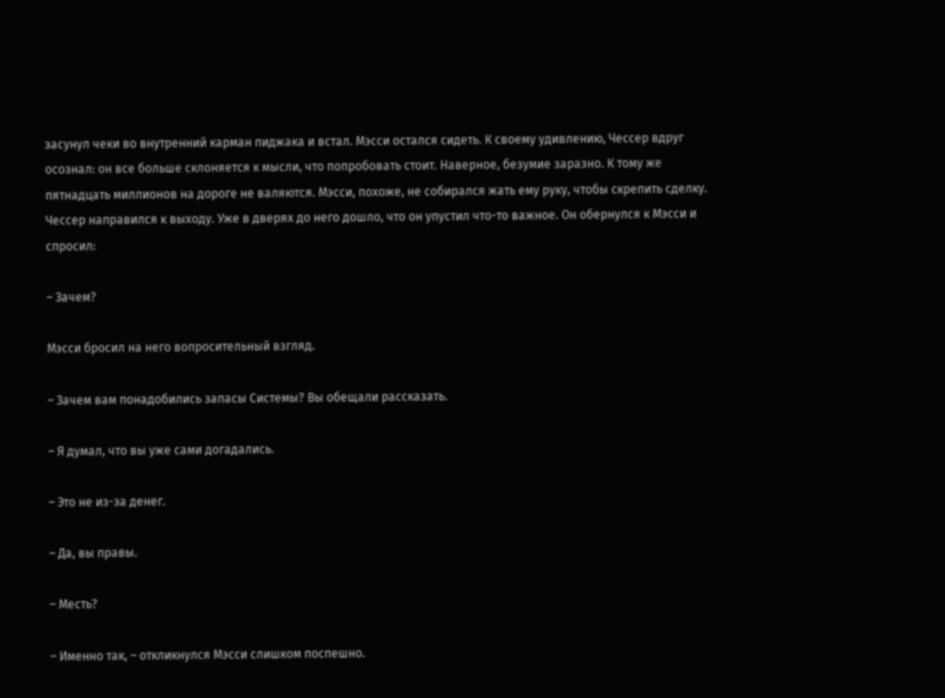засунул чеки во внутренний карман пиджака и встал. Мэсси остался сидеть. К своему удивлению, Чессер вдруг осознал: он все больше склоняется к мысли, что попробовать стоит. Наверное, безумие заразно. К тому же пятнадцать миллионов на дороге не валяются. Мэсси, похоже, не собирался жать ему руку, чтобы скрепить сделку. Чессер направился к выходу. Уже в дверях до него дошло, что он упустил что-то важное. Он обернулся к Мэсси и спросил:

– Зачем?

Мэсси бросил на него вопросительный взгляд.

– Зачем вам понадобились запасы Системы? Вы обещали рассказать.

– Я думал, что вы уже сами догадались.

– Это не из-за денег.

– Да, вы правы.

– Месть?

– Именно так, – откликнулся Мэсси слишком поспешно.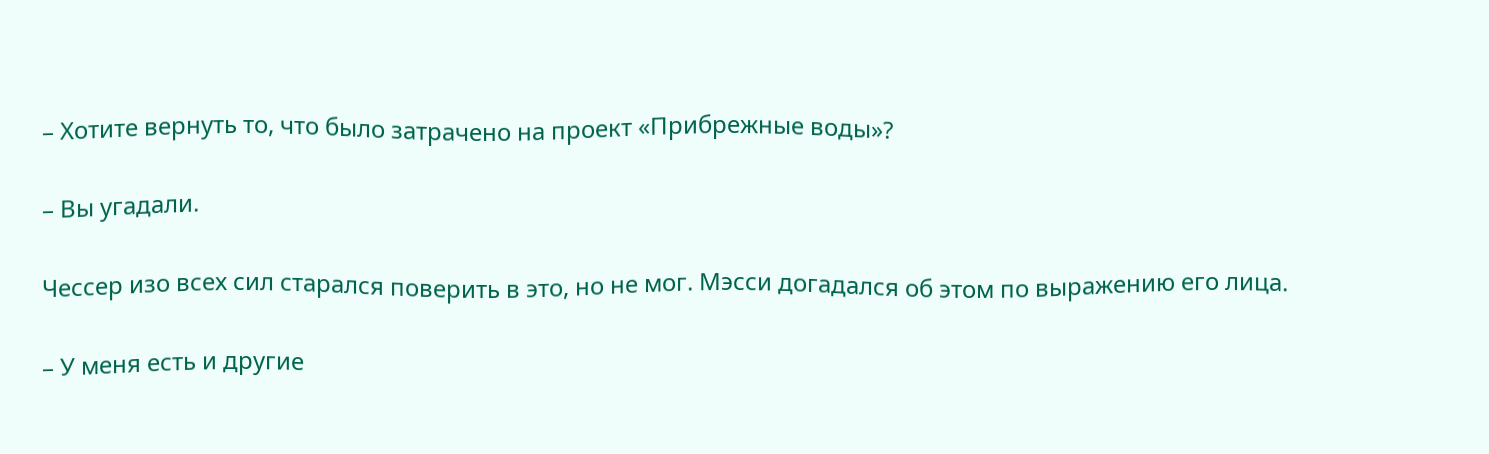– Хотите вернуть то, что было затрачено на проект «Прибрежные воды»?

– Вы угадали.

Чессер изо всех сил старался поверить в это, но не мог. Мэсси догадался об этом по выражению его лица.

– У меня есть и другие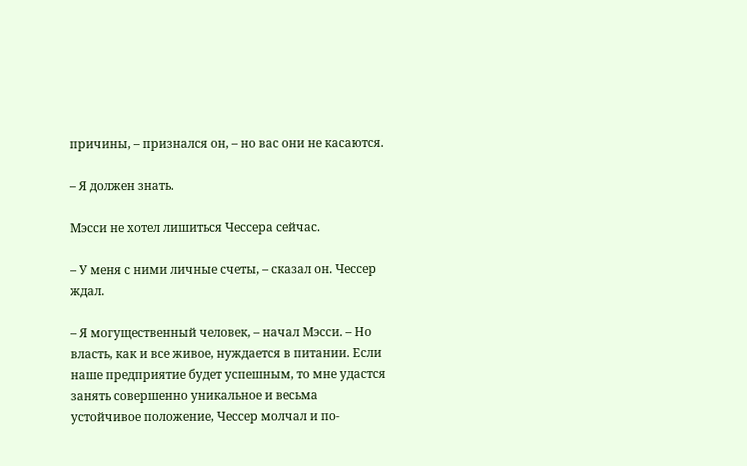причины, – признался он, – но вас они не касаются.

– Я должен знать.

Мэсси не хотел лишиться Чессера сейчас.

– У меня с ними личные счеты, – сказал он. Чессер ждал.

– Я могущественный человек, – начал Мэсси. – Но власть, как и все живое, нуждается в питании. Если наше предприятие будет успешным, то мне удастся занять совершенно уникальное и весьма устойчивое положение, Чессер молчал и по-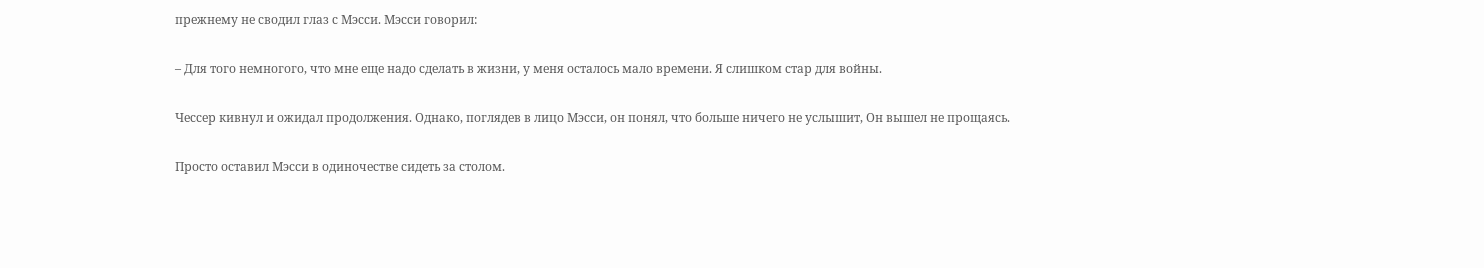прежнему не сводил глаз с Мэсси. Мэсси говорил:

– Для того немногого, что мне еще надо сделать в жизни, у меня осталось мало времени. Я слишком стар для войны.

Чессер кивнул и ожидал продолжения. Однако, поглядев в лицо Мэсси, он понял, что больше ничего не услышит, Он вышел не прощаясь.

Просто оставил Мэсси в одиночестве сидеть за столом.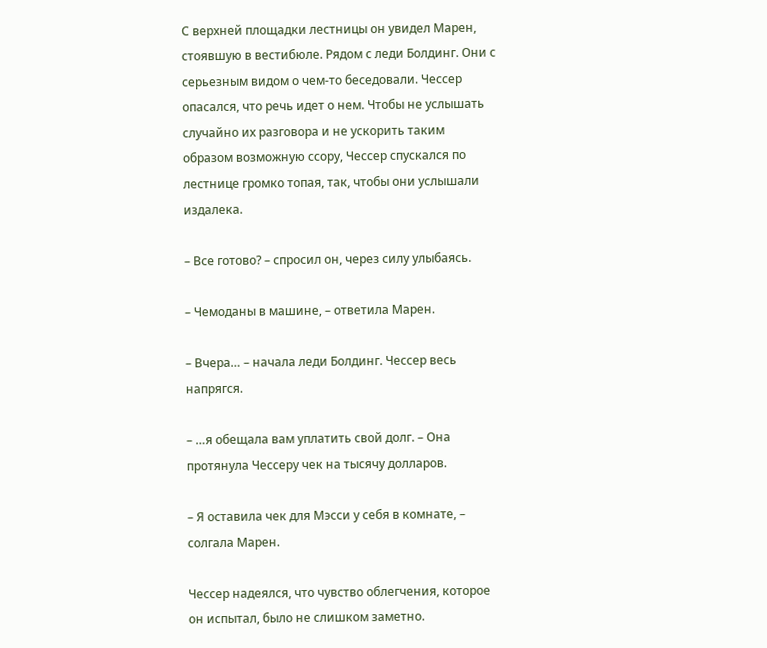С верхней площадки лестницы он увидел Марен, стоявшую в вестибюле. Рядом с леди Болдинг. Они с серьезным видом о чем-то беседовали. Чессер опасался, что речь идет о нем. Чтобы не услышать случайно их разговора и не ускорить таким образом возможную ссору, Чессер спускался по лестнице громко топая, так, чтобы они услышали издалека.

– Все готово? – спросил он, через силу улыбаясь.

– Чемоданы в машине, – ответила Марен.

– Вчера… – начала леди Болдинг. Чессер весь напрягся.

– …я обещала вам уплатить свой долг. – Она протянула Чессеру чек на тысячу долларов.

– Я оставила чек для Мэсси у себя в комнате, – солгала Марен.

Чессер надеялся, что чувство облегчения, которое он испытал, было не слишком заметно.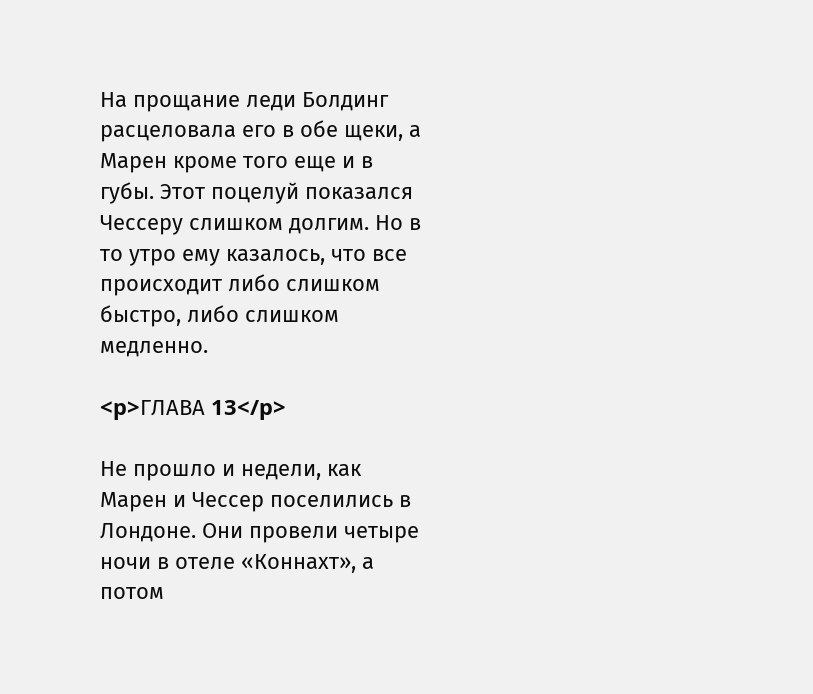На прощание леди Болдинг расцеловала его в обе щеки, а Марен кроме того еще и в губы. Этот поцелуй показался Чессеру слишком долгим. Но в то утро ему казалось, что все происходит либо слишком быстро, либо слишком медленно.

<p>ГЛАВА 13</p>

Не прошло и недели, как Марен и Чессер поселились в Лондоне. Они провели четыре ночи в отеле «Коннахт», а потом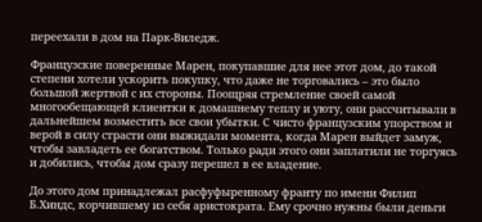переехали в дом на Парк-Виледж.

Французские поверенные Марен, покупавшие для нее этот дом, до такой степени хотели ускорить покупку, что даже не торговались – это было большой жертвой с их стороны. Поощряя стремление своей самой многообещающей клиентки к домашнему теплу и уюту, они рассчитывали в дальнейшем возместить все свои убытки. С чисто французским упорством и верой в силу страсти они выжидали момента, когда Марен выйдет замуж, чтобы завладеть ее богатством. Только ради этого они заплатили не торгуясь и добились, чтобы дом сразу перешел в ее владение.

До этого дом принадлежал расфуфыренному франту по имени Филип Б.Хиндс, корчившему из себя аристократа. Ему срочно нужны были деньги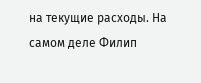на текущие расходы. На самом деле Филип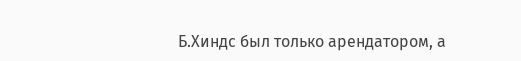Б.Хиндс был только арендатором, а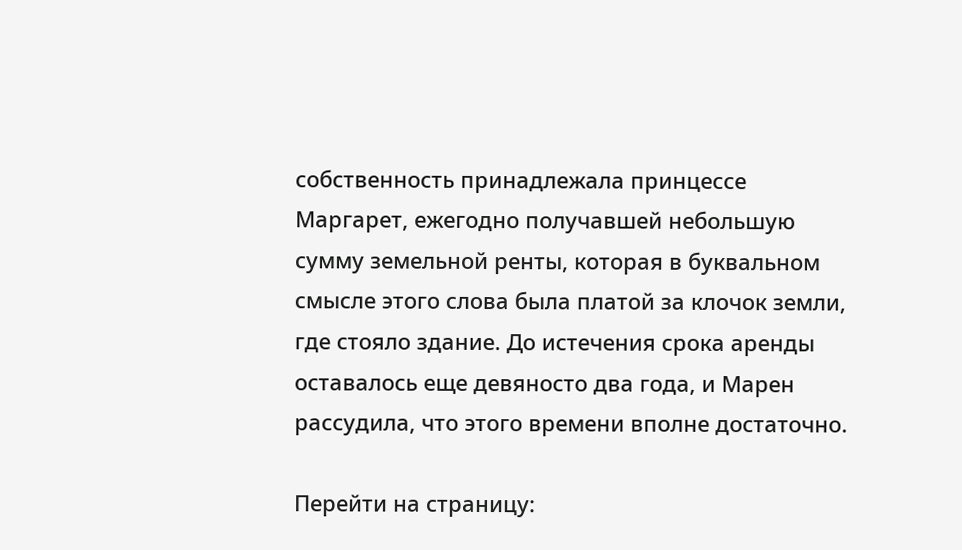собственность принадлежала принцессе Маргарет, ежегодно получавшей небольшую сумму земельной ренты, которая в буквальном смысле этого слова была платой за клочок земли, где стояло здание. До истечения срока аренды оставалось еще девяносто два года, и Марен рассудила, что этого времени вполне достаточно.

Перейти на страницу: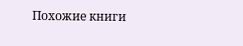Похожие книги